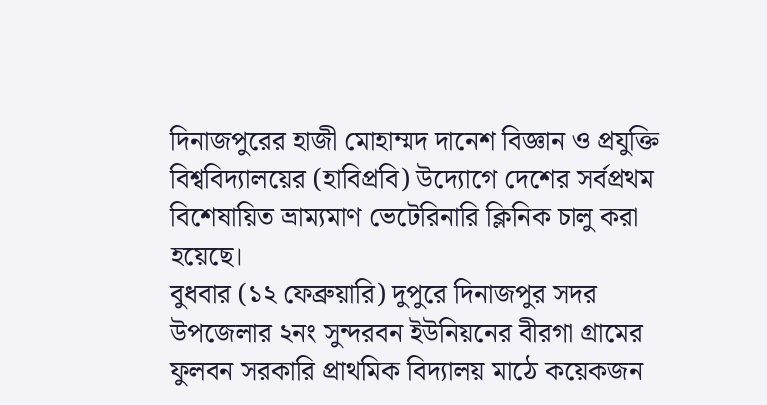দিনাজপুরের হাজী মোহাম্মদ দানেশ বিজ্ঞান ও প্রযুক্তি বিশ্ববিদ্যালয়ের (হাবিপ্রবি) উদ্যোগে দেশের সর্বপ্রথম বিশেষায়িত ভ্রাম্যমাণ ভেটেরিনারি ক্লিনিক চালু করা হয়েছে।
বুধবার (১২ ফেব্রুয়ারি) দুপুরে দিনাজপুর সদর উপজেলার ২নং সুন্দরবন ইউনিয়নের বীরগা গ্রামের ফুলবন সরকারি প্রাথমিক বিদ্যালয় মাঠে কয়েকজন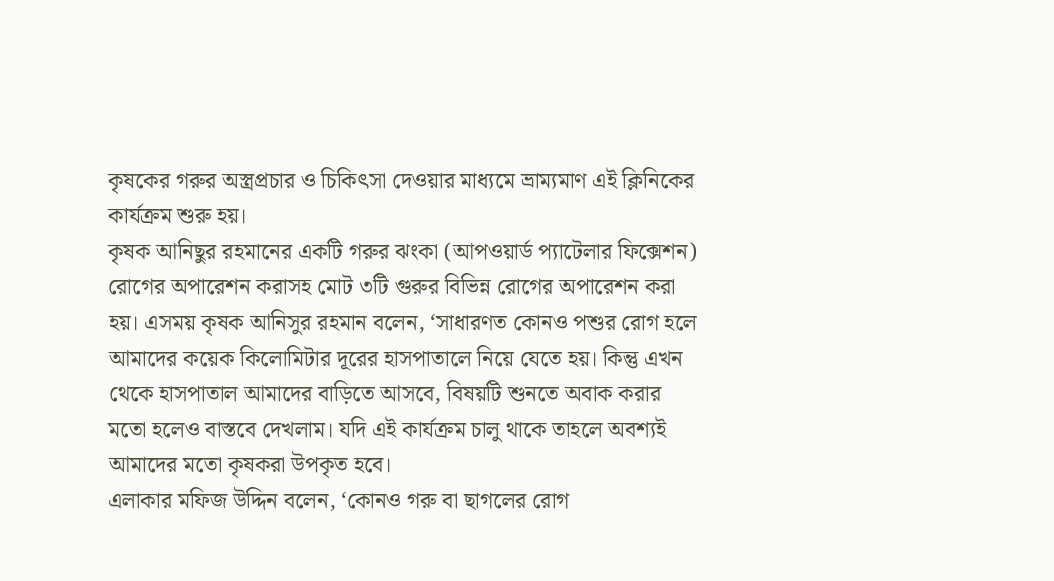কৃষকের গরুর অস্ত্রপ্রচার ও চিকিৎসা দেওয়ার মাধ্যমে ভ্রাম্যমাণ এই ক্লিনিকের কার্যক্রম শুরু হয়।
কৃষক আনিছুর রহমানের একটি গরুর ঝংকা (আপওয়ার্ড প্যাটেলার ফিক্সেশন) রোগের অপারেশন করাসহ মোট ৩টি গুরুর বিভিন্ন রোগের অপারেশন করা হয়। এসময় কৃষক আনিসুর রহমান বলেন, ‘সাধারণত কোনও পশুর রোগ হলে আমাদের কয়েক কিলোমিটার দূরের হাসপাতালে নিয়ে যেতে হয়। কিন্তু এখন থেকে হাসপাতাল আমাদের বাড়িতে আসবে, বিষয়টি শুনতে অবাক করার মতো হলেও বাস্তবে দেখলাম। যদি এই কার্যক্রম চালু থাকে তাহলে অবশ্যই আমাদের মতো কৃষকরা উপকৃত হবে।
এলাকার মফিজ উদ্দিন বলেন, ‘কোনও গরু বা ছাগলের রোগ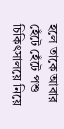হলে তাকে আবার হেঁটে হেঁটে পশু চিকিৎসালয়ে নিয়ে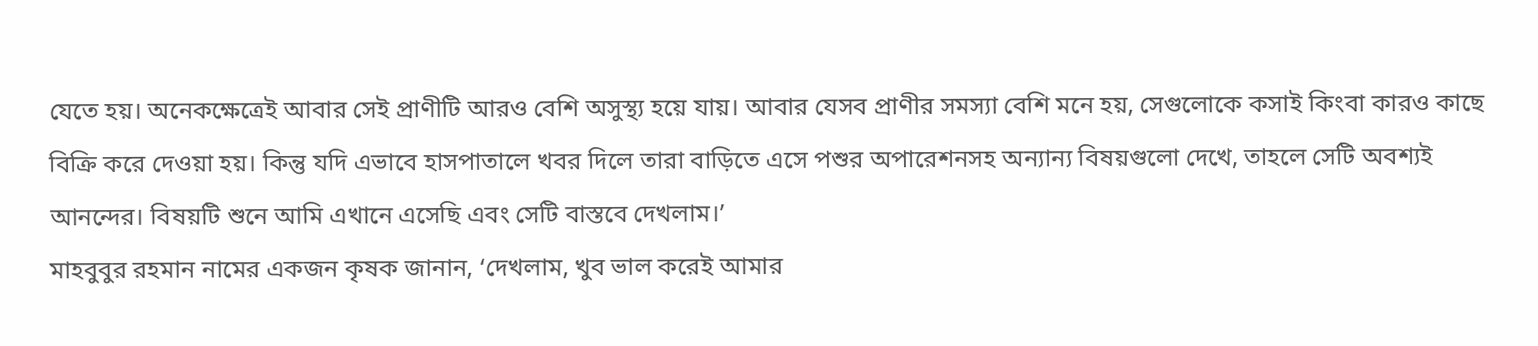যেতে হয়। অনেকক্ষেত্রেই আবার সেই প্রাণীটি আরও বেশি অসুস্থ্য হয়ে যায়। আবার যেসব প্রাণীর সমস্যা বেশি মনে হয়, সেগুলোকে কসাই কিংবা কারও কাছে বিক্রি করে দেওয়া হয়। কিন্তু যদি এভাবে হাসপাতালে খবর দিলে তারা বাড়িতে এসে পশুর অপারেশনসহ অন্যান্য বিষয়গুলো দেখে, তাহলে সেটি অবশ্যই আনন্দের। বিষয়টি শুনে আমি এখানে এসেছি এবং সেটি বাস্তবে দেখলাম।’
মাহবুবুর রহমান নামের একজন কৃষক জানান, ‘দেখলাম, খুব ভাল করেই আমার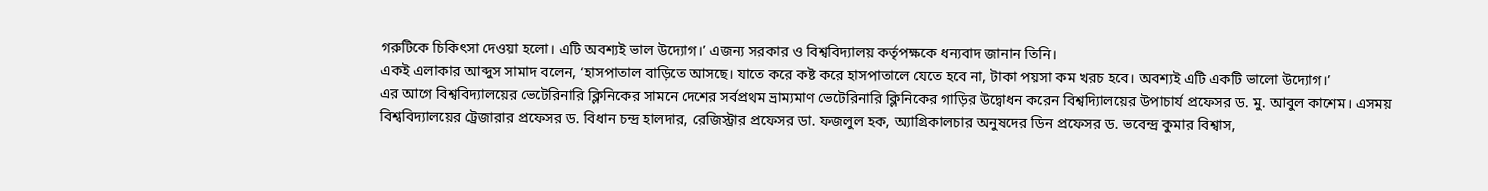গরুটিকে চিকিৎসা দেওয়া হলো। এটি অবশ্যই ভাল উদ্যোগ।’ এজন্য সরকার ও বিশ্ববিদ্যালয় কর্তৃপক্ষকে ধন্যবাদ জানান তিনি।
একই এলাকার আব্দুস সামাদ বলেন, ‘হাসপাতাল বাড়িতে আসছে। যাতে করে কষ্ট করে হাসপাতালে যেতে হবে না, টাকা পয়সা কম খরচ হবে। অবশ্যই এটি একটি ভালো উদ্যোগ।’
এর আগে বিশ্ববিদ্যালয়ের ভেটেরিনারি ক্লিনিকের সামনে দেশের সর্বপ্রথম ভ্রাম্যমাণ ভেটেরিনারি ক্লিনিকের গাড়ির উদ্বোধন করেন বিশ্বদ্যিালয়ের উপাচার্য প্রফেসর ড. মু. আবুল কাশেম। এসময় বিশ্ববিদ্যালয়ের ট্রেজারার প্রফেসর ড. বিধান চন্দ্র হালদার, রেজিস্ট্রার প্রফেসর ডা. ফজলুল হক, অ্যাগ্রিকালচার অনুষদের ডিন প্রফেসর ড. ভবেন্দ্র কুমার বিশ্বাস,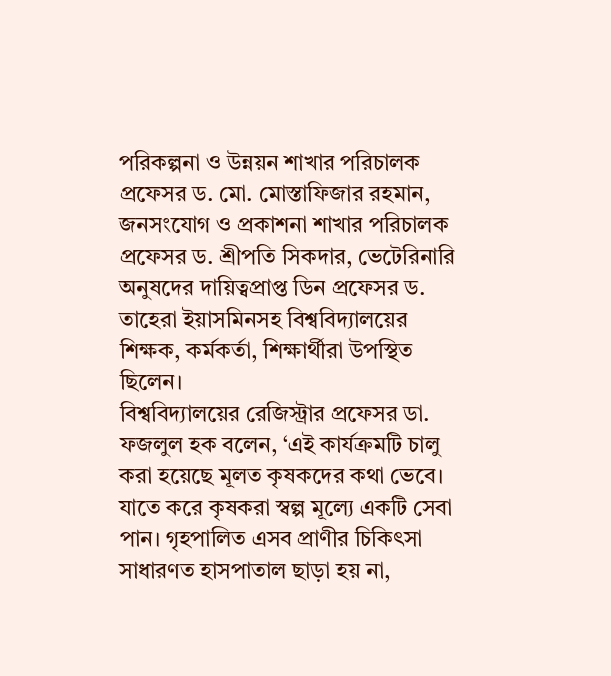পরিকল্পনা ও উন্নয়ন শাখার পরিচালক প্রফেসর ড. মো. মোস্তাফিজার রহমান, জনসংযোগ ও প্রকাশনা শাখার পরিচালক প্রফেসর ড. শ্রীপতি সিকদার, ভেটেরিনারি অনুষদের দায়িত্বপ্রাপ্ত ডিন প্রফেসর ড. তাহেরা ইয়াসমিনসহ বিশ্ববিদ্যালয়ের শিক্ষক, কর্মকর্তা, শিক্ষার্থীরা উপস্থিত ছিলেন।
বিশ্ববিদ্যালয়ের রেজিস্ট্রার প্রফেসর ডা. ফজলুল হক বলেন, ‘এই কার্যক্রমটি চালু করা হয়েছে মূলত কৃষকদের কথা ভেবে। যাতে করে কৃষকরা স্বল্প মূল্যে একটি সেবা পান। গৃহপালিত এসব প্রাণীর চিকিৎসা সাধারণত হাসপাতাল ছাড়া হয় না,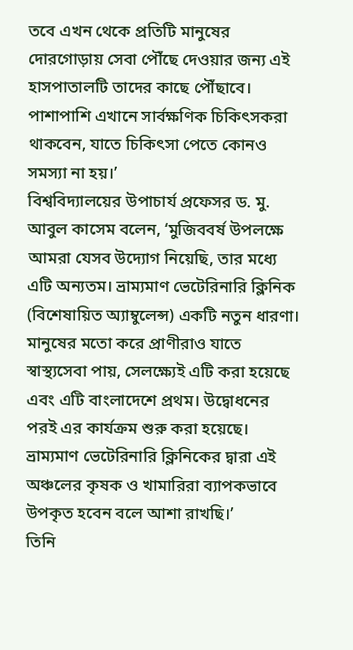তবে এখন থেকে প্রতিটি মানুষের দোরগোড়ায় সেবা পৌঁছে দেওয়ার জন্য এই হাসপাতালটি তাদের কাছে পৌঁছাবে। পাশাপাশি এখানে সার্বক্ষণিক চিকিৎসকরা থাকবেন, যাতে চিকিৎসা পেতে কোনও সমস্যা না হয়।’
বিশ্ববিদ্যালয়ের উপাচার্য প্রফেসর ড. মু. আবুল কাসেম বলেন, ‘মুজিববর্ষ উপলক্ষে আমরা যেসব উদ্যোগ নিয়েছি, তার মধ্যে এটি অন্যতম। ভ্রাম্যমাণ ভেটেরিনারি ক্লিনিক (বিশেষায়িত অ্যাম্বুলেন্স) একটি নতুন ধারণা। মানুষের মতো করে প্রাণীরাও যাতে স্বাস্থ্যসেবা পায়, সেলক্ষ্যেই এটি করা হয়েছে এবং এটি বাংলাদেশে প্রথম। উদ্বোধনের পরই এর কার্যক্রম শুরু করা হয়েছে। ভ্রাম্যমাণ ভেটেরিনারি ক্লিনিকের দ্বারা এই অঞ্চলের কৃষক ও খামারিরা ব্যাপকভাবে উপকৃত হবেন বলে আশা রাখছি।’
তিনি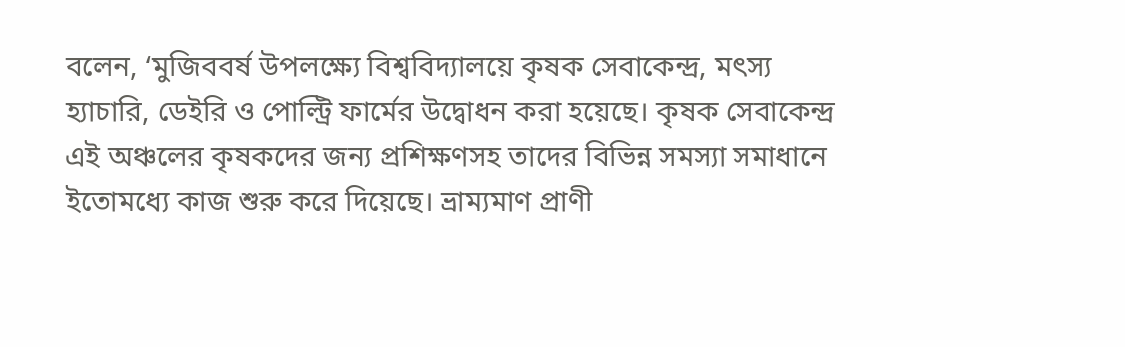বলেন, ‘মুজিববর্ষ উপলক্ষ্যে বিশ্ববিদ্যালয়ে কৃষক সেবাকেন্দ্র, মৎস্য হ্যাচারি, ডেইরি ও পোল্ট্রি ফার্মের উদ্বোধন করা হয়েছে। কৃষক সেবাকেন্দ্র এই অঞ্চলের কৃষকদের জন্য প্রশিক্ষণসহ তাদের বিভিন্ন সমস্যা সমাধানে ইতোমধ্যে কাজ শুরু করে দিয়েছে। ভ্রাম্যমাণ প্রাণী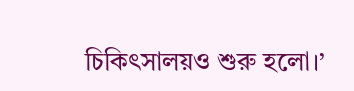চিকিৎসালয়ও শুরু হলো।’